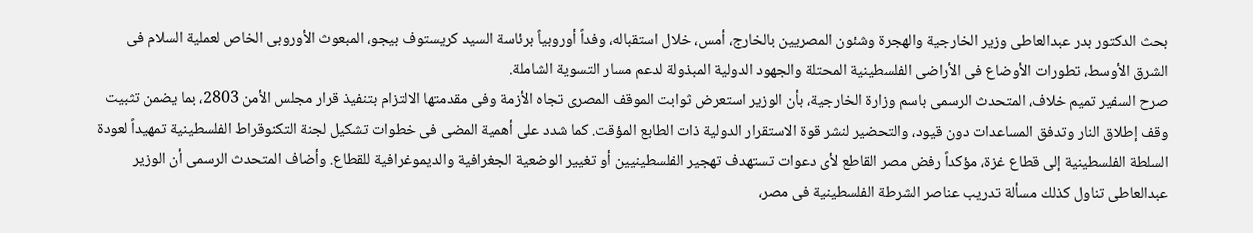بحث الدكتور بدر عبدالعاطى وزير الخارجية والهجرة وشئون المصريين بالخارج، أمس، خلال استقباله، وفداً أوروبياً برئاسة السيد كريستوف بيجو، المبعوث الأوروبى الخاص لعملية السلام فى الشرق الأوسط، تطورات الأوضاع فى الأراضى الفلسطينية المحتلة والجهود الدولية المبذولة لدعم مسار التسوية الشاملة.
صرح السفير تميم خلاف، المتحدث الرسمى باسم وزارة الخارجية، بأن الوزير استعرض ثوابت الموقف المصرى تجاه الأزمة وفى مقدمتها الالتزام بتنفيذ قرار مجلس الأمن 2803، بما يضمن تثبيت وقف إطلاق النار وتدفق المساعدات دون قيود، والتحضير لنشر قوة الاستقرار الدولية ذات الطابع المؤقت. كما شدد على أهمية المضى فى خطوات تشكيل لجنة التكنوقراط الفلسطينية تمهيداً لعودة السلطة الفلسطينية إلى قطاع غزة، مؤكداً رفض مصر القاطع لأى دعوات تستهدف تهجير الفلسطينيين أو تغيير الوضعية الجغرافية والديموغرافية للقطاع. وأضاف المتحدث الرسمى أن الوزير عبدالعاطى تناول كذلك مسألة تدريب عناصر الشرطة الفلسطينية فى مصر،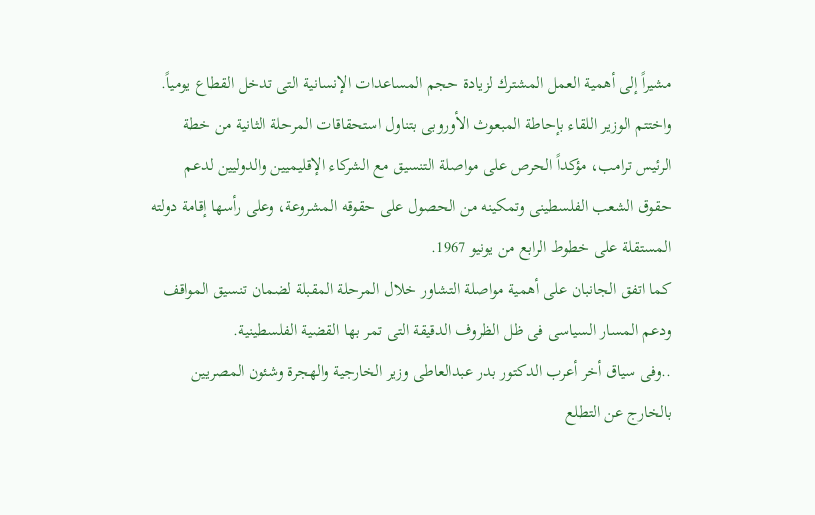مشيراً إلى أهمية العمل المشترك لزيادة حجم المساعدات الإنسانية التى تدخل القطاع يومياً.
واختتم الوزير اللقاء بإحاطة المبعوث الأوروبى بتناول استحقاقات المرحلة الثانية من خطة الرئيس ترامب، مؤكداً الحرص على مواصلة التنسيق مع الشركاء الإقليميين والدوليين لدعم حقوق الشعب الفلسطينى وتمكينه من الحصول على حقوقه المشروعة، وعلى رأسها إقامة دولته المستقلة على خطوط الرابع من يونيو 1967.
كما اتفق الجانبان على أهمية مواصلة التشاور خلال المرحلة المقبلة لضمان تنسيق المواقف ودعم المسار السياسى فى ظل الظروف الدقيقة التى تمر بها القضية الفلسطينية.
..وفى سياق أخر أعرب الدكتور بدر عبدالعاطى وزير الخارجية والهجرة وشئون المصريين بالخارج عن التطلع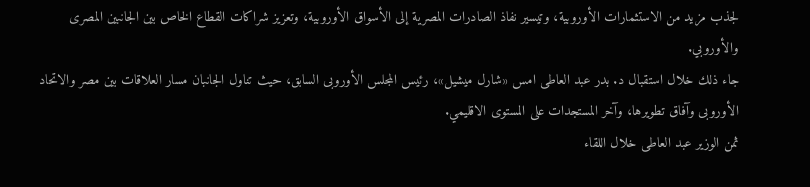لجذب مزيد من الاستثمارات الأوروبية، وتيسير نفاذ الصادرات المصرية إلى الأسواق الأوروبية، وتعزيز شراكات القطاع الخاص بين الجانبين المصرى والأوروبي.
جاء ذلك خلال استقبال د. بدر عبد العاطى امس «شارل ميشيل»، رئيس المجلس الأوروبى السابق، حيث تناول الجانبان مسار العلاقات بين مصر والاتحاد الأوروبى وآفاق تطويرها، وآخر المستجدات على المستوى الاقليمي.
ثمن الوزير عبد العاطى خلال اللقاء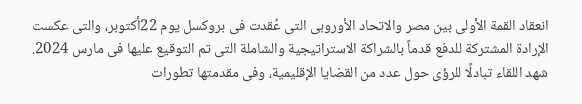انعقاد القمة الأولى بين مصر والاتحاد الأوروبى التى عُقدت فى بروكسل يوم 22أكتوبر، والتى عكست الإرادة المشتركة للدفع قدماً بالشراكة الاستراتيجية والشاملة التى تم التوقيع عليها فى مارس 2024.
شهد اللقاء تبادلًا للرؤى حول عدد من القضايا الإقليمية، وفى مقدمتها تطورات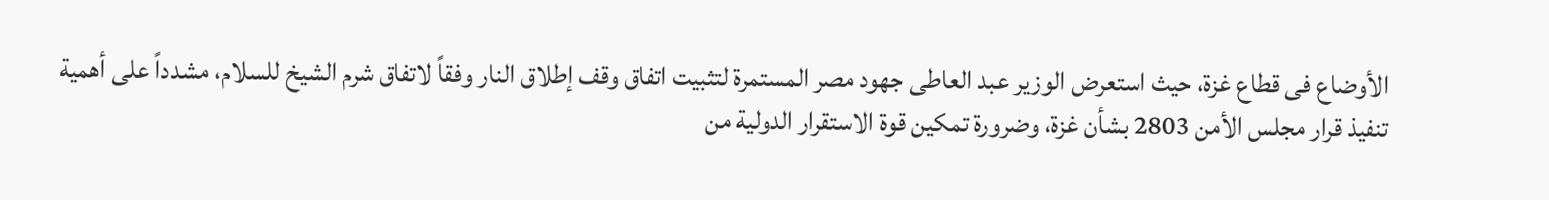الأوضاع فى قطاع غزة، حيث استعرض الوزير عبد العاطى جهود مصر المستمرة لتثبيت اتفاق وقف إطلاق النار وفقاً لاتفاق شرم الشيخ للسلام، مشدداً على أهمية تنفيذ قرار مجلس الأمن 2803 بشأن غزة، وضرورة تمكين قوة الاستقرار الدولية من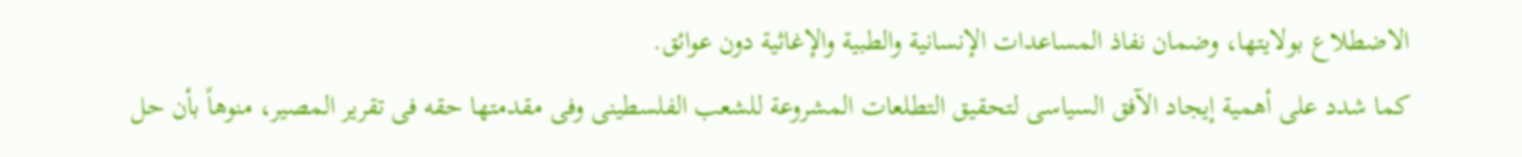الاضطلاع بولايتها، وضمان نفاذ المساعدات الإنسانية والطبية والإغاثية دون عوائق.
كما شدد على أهمية إيجاد الآفق السياسى لتحقيق التطلعات المشروعة للشعب الفلسطينى وفى مقدمتها حقه فى تقرير المصير، منوهاً بأن حل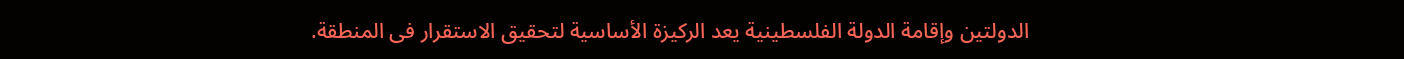الدولتين وإقامة الدولة الفلسطينية يعد الركيزة الأساسية لتحقيق الاستقرار فى المنطقة.